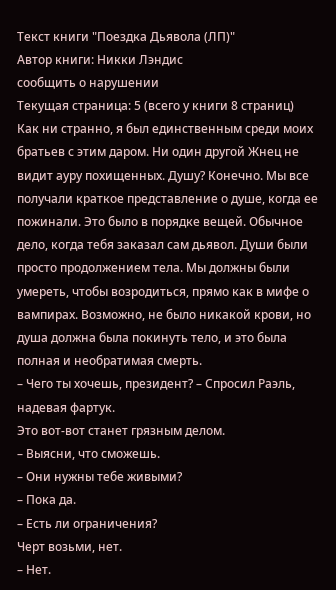Текст книги "Поездка Дьявола (ЛП)"
Автор книги: Никки Лэндис
сообщить о нарушении
Текущая страница: 5 (всего у книги 8 страниц)
Как ни странно, я был единственным среди моих братьев с этим даром. Ни один другой Жнец не видит ауру похищенных. Душу? Конечно. Мы все получали краткое представление о душе, когда ее пожинали. Это было в порядке вещей. Обычное дело, когда тебя заказал сам дьявол. Души были просто продолжением тела. Мы должны были умереть, чтобы возродиться, прямо как в мифе о вампирах. Возможно, не было никакой крови, но душа должна была покинуть тело, и это была полная и необратимая смерть.
– Чего ты хочешь, президент? – Спросил Раэль, надевая фартук.
Это вот-вот станет грязным делом.
– Выясни, что сможешь.
– Они нужны тебе живыми?
– Пока да.
– Есть ли ограничения?
Черт возьми, нет.
– Нет.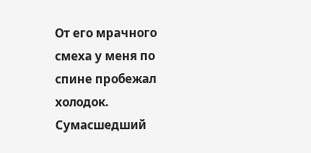От его мрачного смеха у меня по спине пробежал холодок. Сумасшедший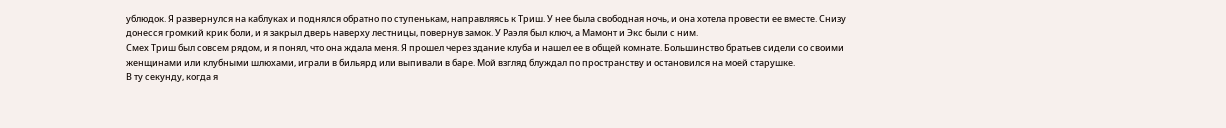ублюдок. Я развернулся на каблуках и поднялся обратно по ступенькам, направляясь к Триш. У нее была свободная ночь, и она хотела провести ее вместе. Снизу донесся громкий крик боли, и я закрыл дверь наверху лестницы, повернув замок. У Раэля был ключ, а Мамонт и Экс были с ним.
Смех Триш был совсем рядом, и я понял, что она ждала меня. Я прошел через здание клуба и нашел ее в общей комнате. Большинство братьев сидели со своими женщинами или клубными шлюхами, играли в бильярд или выпивали в баре. Мой взгляд блуждал по пространству и остановился на моей старушке.
В ту секунду, когда я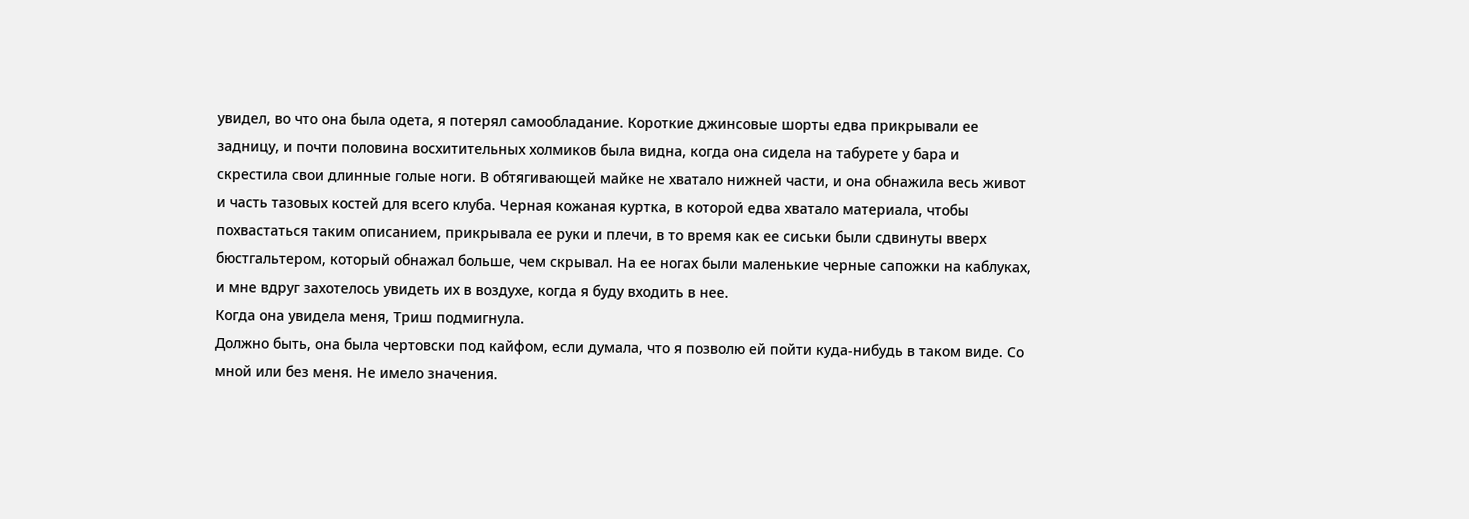увидел, во что она была одета, я потерял самообладание. Короткие джинсовые шорты едва прикрывали ее задницу, и почти половина восхитительных холмиков была видна, когда она сидела на табурете у бара и скрестила свои длинные голые ноги. В обтягивающей майке не хватало нижней части, и она обнажила весь живот и часть тазовых костей для всего клуба. Черная кожаная куртка, в которой едва хватало материала, чтобы похвастаться таким описанием, прикрывала ее руки и плечи, в то время как ее сиськи были сдвинуты вверх бюстгальтером, который обнажал больше, чем скрывал. На ее ногах были маленькие черные сапожки на каблуках, и мне вдруг захотелось увидеть их в воздухе, когда я буду входить в нее.
Когда она увидела меня, Триш подмигнула.
Должно быть, она была чертовски под кайфом, если думала, что я позволю ей пойти куда-нибудь в таком виде. Со мной или без меня. Не имело значения.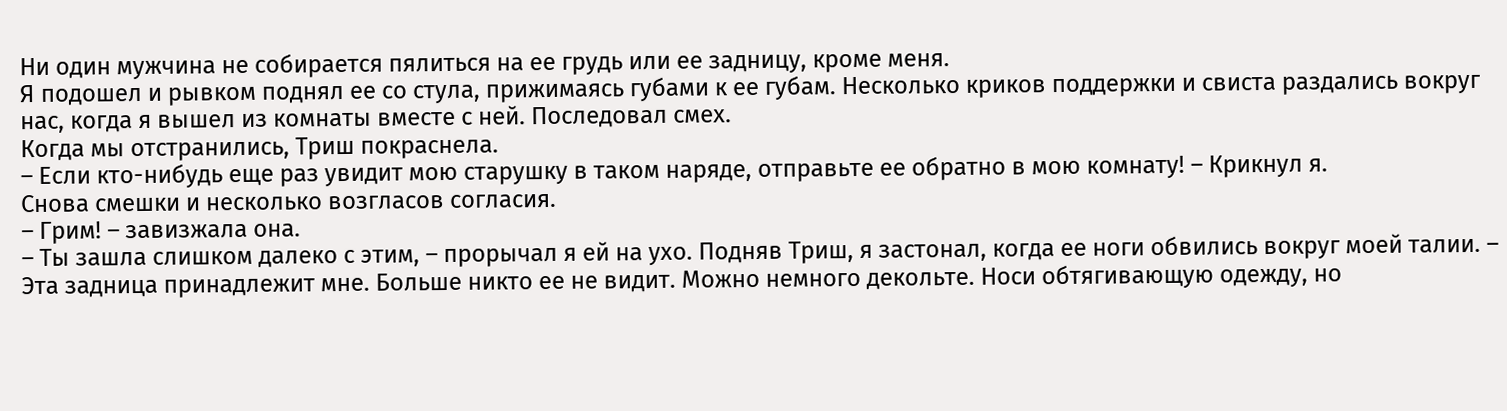Ни один мужчина не собирается пялиться на ее грудь или ее задницу, кроме меня.
Я подошел и рывком поднял ее со стула, прижимаясь губами к ее губам. Несколько криков поддержки и свиста раздались вокруг нас, когда я вышел из комнаты вместе с ней. Последовал смех.
Когда мы отстранились, Триш покраснела.
– Если кто-нибудь еще раз увидит мою старушку в таком наряде, отправьте ее обратно в мою комнату! – Крикнул я.
Снова смешки и несколько возгласов согласия.
– Грим! – завизжала она.
– Ты зашла слишком далеко с этим, – прорычал я ей на ухо. Подняв Триш, я застонал, когда ее ноги обвились вокруг моей талии. – Эта задница принадлежит мне. Больше никто ее не видит. Можно немного декольте. Носи обтягивающую одежду, но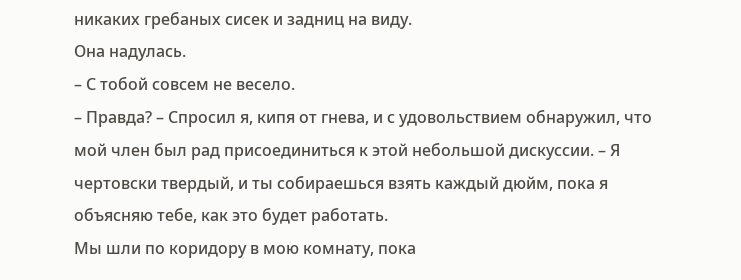никаких гребаных сисек и задниц на виду.
Она надулась.
– С тобой совсем не весело.
– Правда? – Спросил я, кипя от гнева, и с удовольствием обнаружил, что мой член был рад присоединиться к этой небольшой дискуссии. – Я чертовски твердый, и ты собираешься взять каждый дюйм, пока я объясняю тебе, как это будет работать.
Мы шли по коридору в мою комнату, пока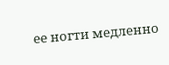ее ногти медленно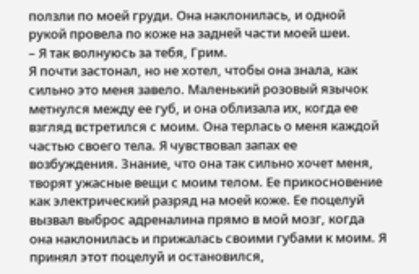ползли по моей груди. Она наклонилась, и одной рукой провела по коже на задней части моей шеи.
– Я так волнуюсь за тебя, Грим.
Я почти застонал, но не хотел, чтобы она знала, как сильно это меня завело. Маленький розовый язычок метнулся между ее губ, и она облизала их, когда ее взгляд встретился с моим. Она терлась о меня каждой частью своего тела. Я чувствовал запах ее возбуждения. Знание, что она так сильно хочет меня, творят ужасные вещи с моим телом. Ее прикосновение как электрический разряд на моей коже. Ее поцелуй вызвал выброс адреналина прямо в мой мозг, когда она наклонилась и прижалась своими губами к моим. Я принял этот поцелуй и остановился,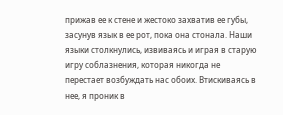прижав ее к стене и жестоко захватив ее губы, засунув язык в ее рот, пока она стонала. Наши языки столкнулись, извиваясь и играя в старую игру соблазнения, которая никогда не перестает возбуждать нас обоих. Втискиваясь в нее, я проник в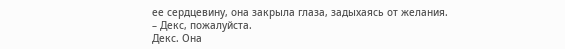ее сердцевину, она закрыла глаза, задыхаясь от желания.
– Декс, пожалуйста.
Декс. Она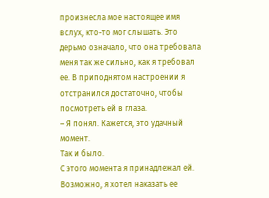произнесла мое настоящее имя вслух, кто-то мог слышать. Это дерьмо означало, что она требовала меня так же сильно, как я требовал ее. В приподнятом настроении я отстранился достаточно, чтобы посмотреть ей в глаза.
– Я понял. Кажется, это удачный момент.
Так и было.
С этого момента я принадлежал ей. Возможно, я хотел наказать ее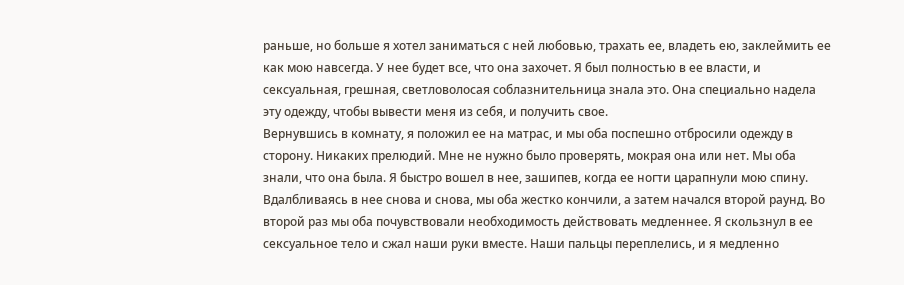раньше, но больше я хотел заниматься с ней любовью, трахать ее, владеть ею, заклеймить ее как мою навсегда. У нее будет все, что она захочет. Я был полностью в ее власти, и сексуальная, грешная, светловолосая соблазнительница знала это. Она специально надела эту одежду, чтобы вывести меня из себя, и получить свое.
Вернувшись в комнату, я положил ее на матрас, и мы оба поспешно отбросили одежду в сторону. Никаких прелюдий. Мне не нужно было проверять, мокрая она или нет. Мы оба знали, что она была. Я быстро вошел в нее, зашипев, когда ее ногти царапнули мою спину. Вдалбливаясь в нее снова и снова, мы оба жестко кончили, а затем начался второй раунд. Во второй раз мы оба почувствовали необходимость действовать медленнее. Я скользнул в ее сексуальное тело и сжал наши руки вместе. Наши пальцы переплелись, и я медленно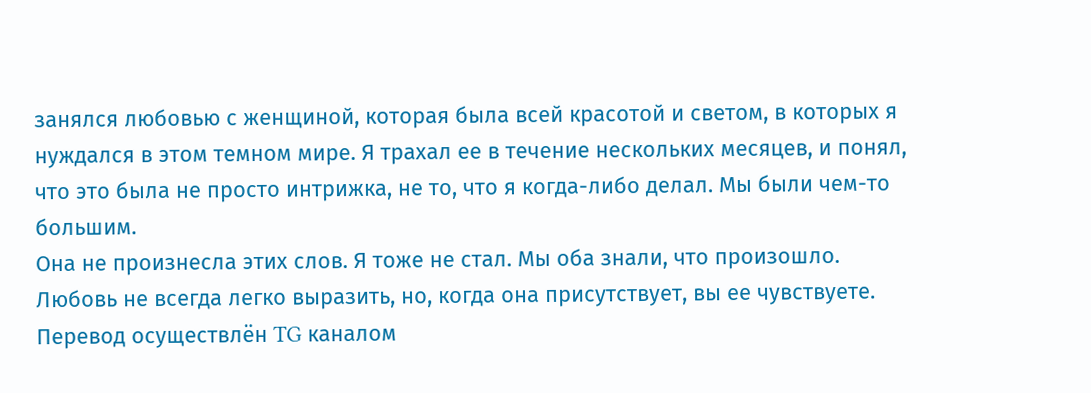занялся любовью с женщиной, которая была всей красотой и светом, в которых я нуждался в этом темном мире. Я трахал ее в течение нескольких месяцев, и понял, что это была не просто интрижка, не то, что я когда-либо делал. Мы были чем-то большим.
Она не произнесла этих слов. Я тоже не стал. Мы оба знали, что произошло. Любовь не всегда легко выразить, но, когда она присутствует, вы ее чувствуете.
Перевод осуществлён TG каналом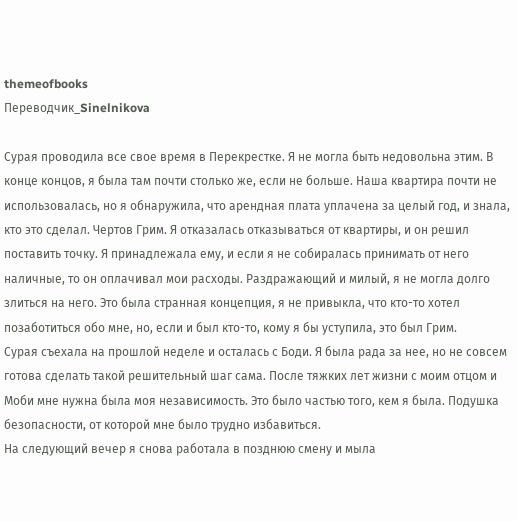themeofbooks
Переводчик_Sinelnikova

Сурая проводила все свое время в Перекрестке. Я не могла быть недовольна этим. В конце концов, я была там почти столько же, если не больше. Наша квартира почти не использовалась, но я обнаружила, что арендная плата уплачена за целый год, и знала, кто это сделал. Чертов Грим. Я отказалась отказываться от квартиры, и он решил поставить точку. Я принадлежала ему, и если я не собиралась принимать от него наличные, то он оплачивал мои расходы. Раздражающий и милый, я не могла долго злиться на него. Это была странная концепция, я не привыкла, что кто-то хотел позаботиться обо мне, но, если и был кто-то, кому я бы уступила, это был Грим.
Сурая съехала на прошлой неделе и осталась с Боди. Я была рада за нее, но не совсем готова сделать такой решительный шаг сама. После тяжких лет жизни с моим отцом и Моби мне нужна была моя независимость. Это было частью того, кем я была. Подушка безопасности, от которой мне было трудно избавиться.
На следующий вечер я снова работала в позднюю смену и мыла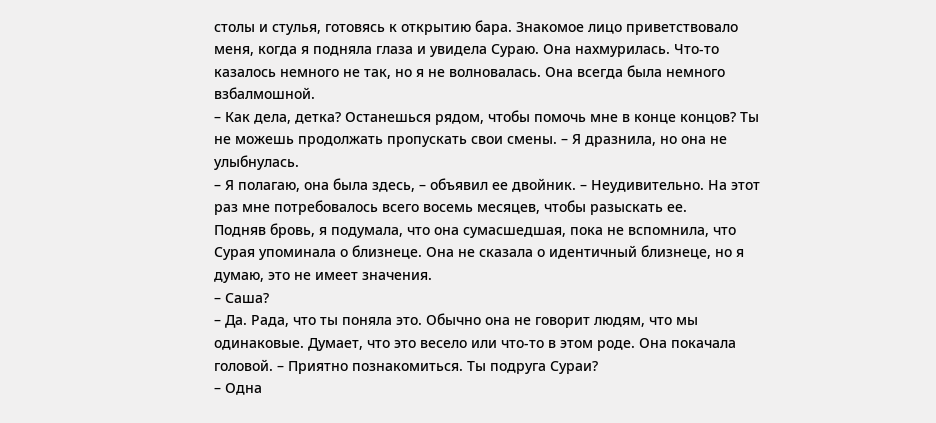столы и стулья, готовясь к открытию бара. Знакомое лицо приветствовало меня, когда я подняла глаза и увидела Сураю. Она нахмурилась. Что-то казалось немного не так, но я не волновалась. Она всегда была немного взбалмошной.
– Как дела, детка? Останешься рядом, чтобы помочь мне в конце концов? Ты не можешь продолжать пропускать свои смены. – Я дразнила, но она не улыбнулась.
– Я полагаю, она была здесь, – объявил ее двойник. – Неудивительно. На этот раз мне потребовалось всего восемь месяцев, чтобы разыскать ее.
Подняв бровь, я подумала, что она сумасшедшая, пока не вспомнила, что Сурая упоминала о близнеце. Она не сказала о идентичный близнеце, но я думаю, это не имеет значения.
– Саша?
– Да. Рада, что ты поняла это. Обычно она не говорит людям, что мы одинаковые. Думает, что это весело или что-то в этом роде. Она покачала головой. – Приятно познакомиться. Ты подруга Сураи?
– Одна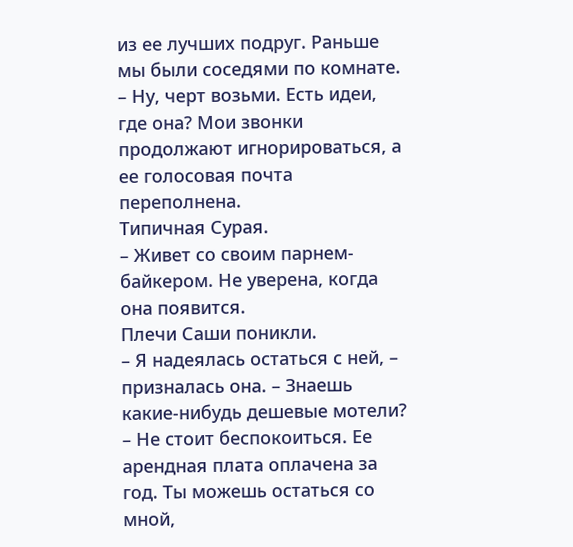из ее лучших подруг. Раньше мы были соседями по комнате.
– Ну, черт возьми. Есть идеи, где она? Мои звонки продолжают игнорироваться, а ее голосовая почта переполнена.
Типичная Сурая.
– Живет со своим парнем-байкером. Не уверена, когда она появится.
Плечи Саши поникли.
– Я надеялась остаться с ней, – призналась она. – Знаешь какие-нибудь дешевые мотели?
– Не стоит беспокоиться. Ее арендная плата оплачена за год. Ты можешь остаться со мной,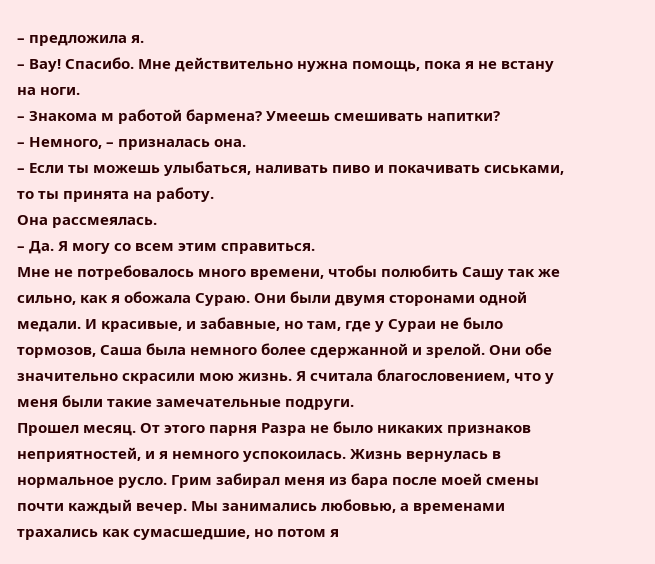– предложила я.
– Вау! Спасибо. Мне действительно нужна помощь, пока я не встану на ноги.
– Знакома м работой бармена? Умеешь смешивать напитки?
– Немного, – призналась она.
– Если ты можешь улыбаться, наливать пиво и покачивать сиськами, то ты принята на работу.
Она рассмеялась.
– Да. Я могу со всем этим справиться.
Мне не потребовалось много времени, чтобы полюбить Сашу так же сильно, как я обожала Сураю. Они были двумя сторонами одной медали. И красивые, и забавные, но там, где у Сураи не было тормозов, Саша была немного более сдержанной и зрелой. Они обе значительно скрасили мою жизнь. Я считала благословением, что у меня были такие замечательные подруги.
Прошел месяц. От этого парня Разра не было никаких признаков неприятностей, и я немного успокоилась. Жизнь вернулась в нормальное русло. Грим забирал меня из бара после моей смены почти каждый вечер. Мы занимались любовью, а временами трахались как сумасшедшие, но потом я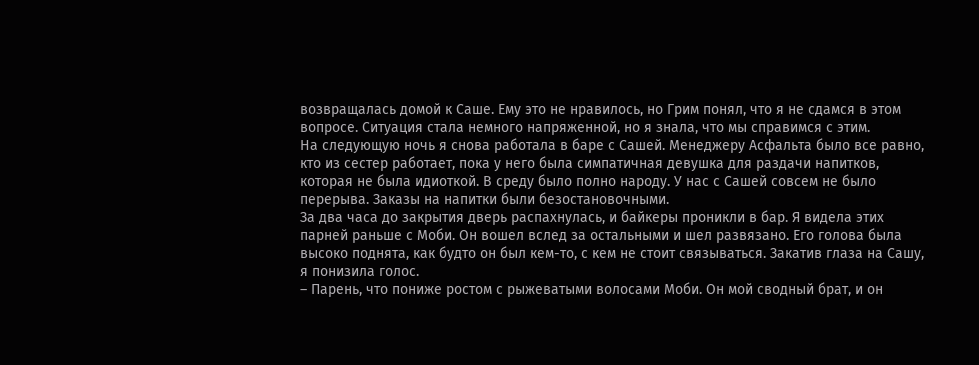возвращалась домой к Саше. Ему это не нравилось, но Грим понял, что я не сдамся в этом вопросе. Ситуация стала немного напряженной, но я знала, что мы справимся с этим.
На следующую ночь я снова работала в баре с Сашей. Менеджеру Асфальта было все равно, кто из сестер работает, пока у него была симпатичная девушка для раздачи напитков, которая не была идиоткой. В среду было полно народу. У нас с Сашей совсем не было перерыва. Заказы на напитки были безостановочными.
За два часа до закрытия дверь распахнулась, и байкеры проникли в бар. Я видела этих парней раньше с Моби. Он вошел вслед за остальными и шел развязано. Его голова была высоко поднята, как будто он был кем-то, с кем не стоит связываться. Закатив глаза на Сашу, я понизила голос.
– Парень, что пониже ростом с рыжеватыми волосами Моби. Он мой сводный брат, и он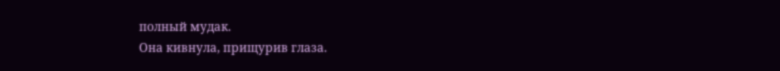полный мудак.
Она кивнула, прищурив глаза.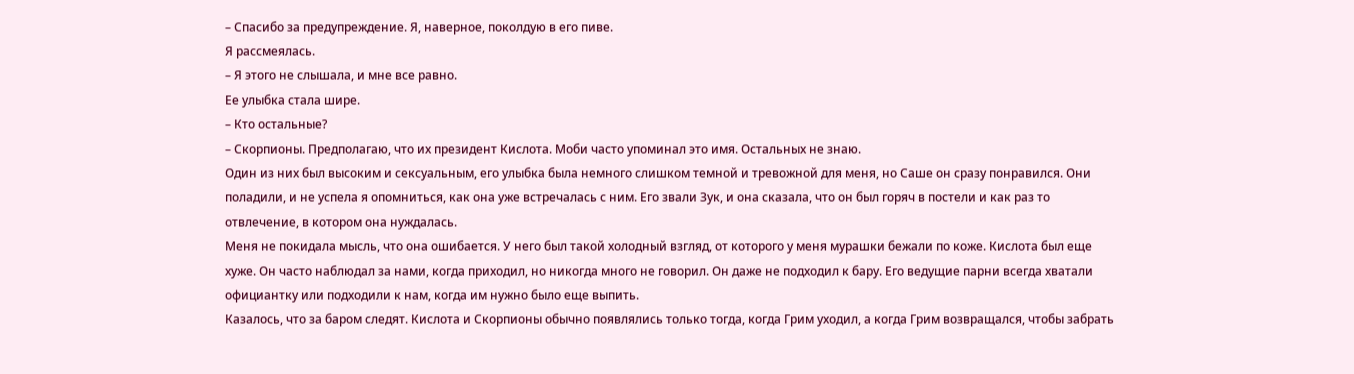– Спасибо за предупреждение. Я, наверное, поколдую в его пиве.
Я рассмеялась.
– Я этого не слышала, и мне все равно.
Ее улыбка стала шире.
– Кто остальные?
– Скорпионы. Предполагаю, что их президент Кислота. Моби часто упоминал это имя. Остальных не знаю.
Один из них был высоким и сексуальным, его улыбка была немного слишком темной и тревожной для меня, но Саше он сразу понравился. Они поладили, и не успела я опомниться, как она уже встречалась с ним. Его звали Зук, и она сказала, что он был горяч в постели и как раз то отвлечение, в котором она нуждалась.
Меня не покидала мысль, что она ошибается. У него был такой холодный взгляд, от которого у меня мурашки бежали по коже. Кислота был еще хуже. Он часто наблюдал за нами, когда приходил, но никогда много не говорил. Он даже не подходил к бару. Его ведущие парни всегда хватали официантку или подходили к нам, когда им нужно было еще выпить.
Казалось, что за баром следят. Кислота и Скорпионы обычно появлялись только тогда, когда Грим уходил, а когда Грим возвращался, чтобы забрать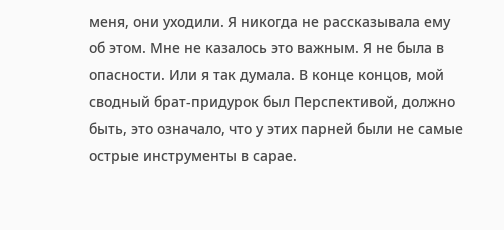меня, они уходили. Я никогда не рассказывала ему об этом. Мне не казалось это важным. Я не была в опасности. Или я так думала. В конце концов, мой сводный брат-придурок был Перспективой, должно быть, это означало, что у этих парней были не самые острые инструменты в сарае.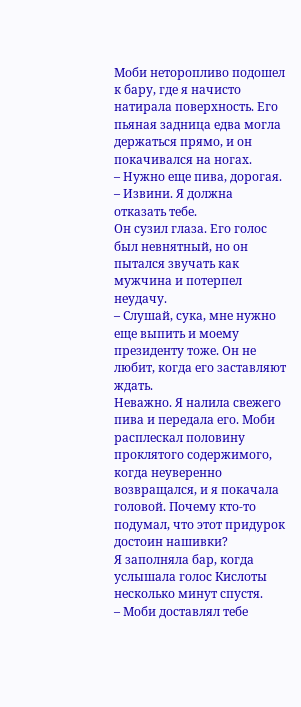Моби неторопливо подошел к бару, где я начисто натирала поверхность. Его пьяная задница едва могла держаться прямо, и он покачивался на ногах.
– Нужно еще пива, дорогая.
– Извини. Я должна отказать тебе.
Он сузил глаза. Его голос был невнятный, но он пытался звучать как мужчина и потерпел неудачу.
– Слушай, сука, мне нужно еще выпить и моему президенту тоже. Он не любит, когда его заставляют ждать.
Неважно. Я налила свежего пива и передала его. Моби расплескал половину проклятого содержимого, когда неуверенно возвращался, и я покачала головой. Почему кто-то подумал, что этот придурок достоин нашивки?
Я заполняла бар, когда услышала голос Кислоты несколько минут спустя.
– Моби доставлял тебе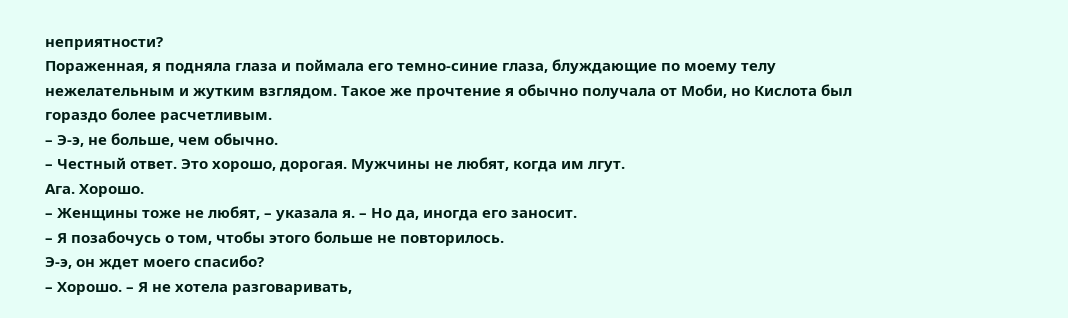неприятности?
Пораженная, я подняла глаза и поймала его темно-синие глаза, блуждающие по моему телу нежелательным и жутким взглядом. Такое же прочтение я обычно получала от Моби, но Кислота был гораздо более расчетливым.
– Э-э, не больше, чем обычно.
– Честный ответ. Это хорошо, дорогая. Мужчины не любят, когда им лгут.
Ага. Хорошо.
– Женщины тоже не любят, – указала я. – Но да, иногда его заносит.
– Я позабочусь о том, чтобы этого больше не повторилось.
Э-э, он ждет моего спасибо?
– Хорошо. – Я не хотела разговаривать,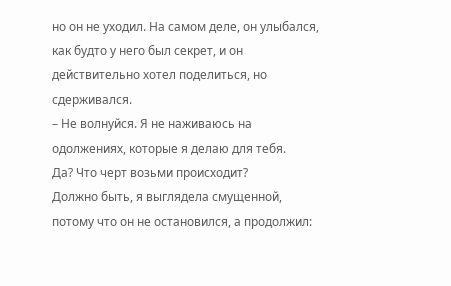но он не уходил. На самом деле, он улыбался, как будто у него был секрет, и он действительно хотел поделиться, но сдерживался.
– Не волнуйся. Я не наживаюсь на одолжениях, которые я делаю для тебя.
Да? Что черт возьми происходит?
Должно быть, я выглядела смущенной, потому что он не остановился, а продолжил: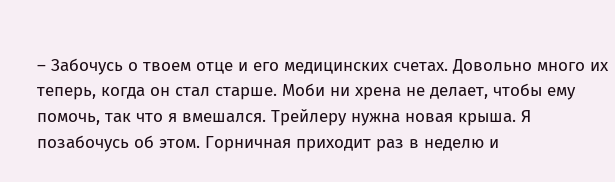– Забочусь о твоем отце и его медицинских счетах. Довольно много их теперь, когда он стал старше. Моби ни хрена не делает, чтобы ему помочь, так что я вмешался. Трейлеру нужна новая крыша. Я позабочусь об этом. Горничная приходит раз в неделю и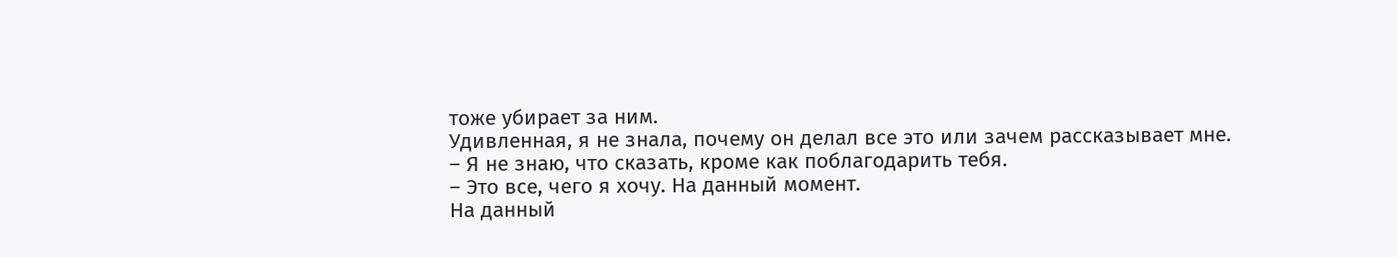тоже убирает за ним.
Удивленная, я не знала, почему он делал все это или зачем рассказывает мне.
– Я не знаю, что сказать, кроме как поблагодарить тебя.
– Это все, чего я хочу. На данный момент.
На данный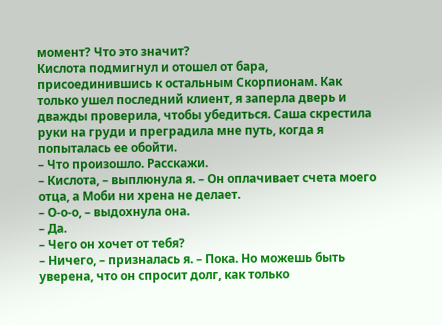момент? Что это значит?
Кислота подмигнул и отошел от бара, присоединившись к остальным Скорпионам. Как только ушел последний клиент, я заперла дверь и дважды проверила, чтобы убедиться. Саша скрестила руки на груди и преградила мне путь, когда я попыталась ее обойти.
– Что произошло. Расскажи.
– Кислота, – выплюнула я. – Он оплачивает счета моего отца, а Моби ни хрена не делает.
– О-о-о, – выдохнула она.
– Да.
– Чего он хочет от тебя?
– Ничего, – призналась я. – Пока. Но можешь быть уверена, что он спросит долг, как только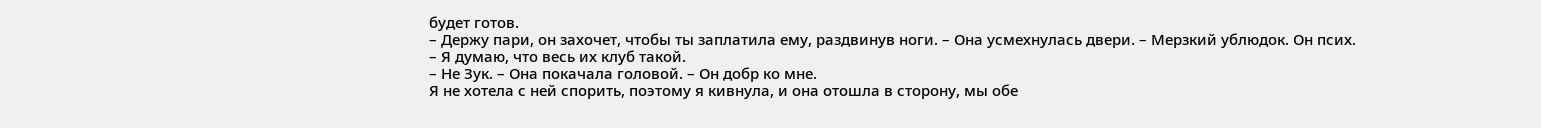будет готов.
– Держу пари, он захочет, чтобы ты заплатила ему, раздвинув ноги. – Она усмехнулась двери. – Мерзкий ублюдок. Он псих.
– Я думаю, что весь их клуб такой.
– Не Зук. – Она покачала головой. – Он добр ко мне.
Я не хотела с ней спорить, поэтому я кивнула, и она отошла в сторону, мы обе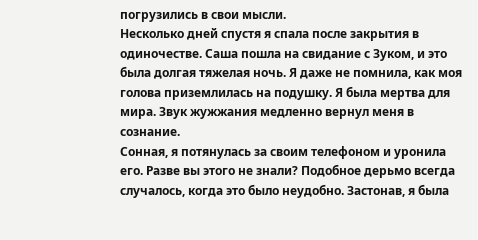погрузились в свои мысли.
Несколько дней спустя я спала после закрытия в одиночестве. Саша пошла на свидание с Зуком, и это была долгая тяжелая ночь. Я даже не помнила, как моя голова приземлилась на подушку. Я была мертва для мира. Звук жужжания медленно вернул меня в сознание.
Сонная, я потянулась за своим телефоном и уронила его. Разве вы этого не знали? Подобное дерьмо всегда случалось, когда это было неудобно. Застонав, я была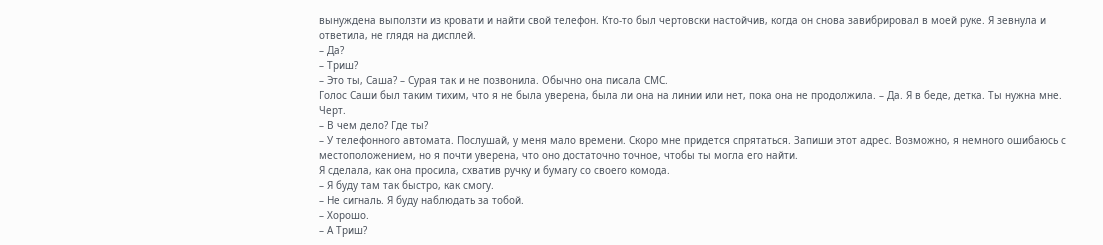вынуждена выползти из кровати и найти свой телефон. Кто-то был чертовски настойчив, когда он снова завибрировал в моей руке. Я зевнула и ответила, не глядя на дисплей.
– Да?
– Триш?
– Это ты, Саша? – Сурая так и не позвонила. Обычно она писала СМС.
Голос Саши был таким тихим, что я не была уверена, была ли она на линии или нет, пока она не продолжила. – Да. Я в беде, детка. Ты нужна мне.
Черт.
– В чем дело? Где ты?
– У телефонного автомата. Послушай, у меня мало времени. Скоро мне придется спрятаться. Запиши этот адрес. Возможно, я немного ошибаюсь с местоположением, но я почти уверена, что оно достаточно точное, чтобы ты могла его найти.
Я сделала, как она просила, схватив ручку и бумагу со своего комода.
– Я буду там так быстро, как смогу.
– Не сигналь. Я буду наблюдать за тобой.
– Хорошо.
– А Триш?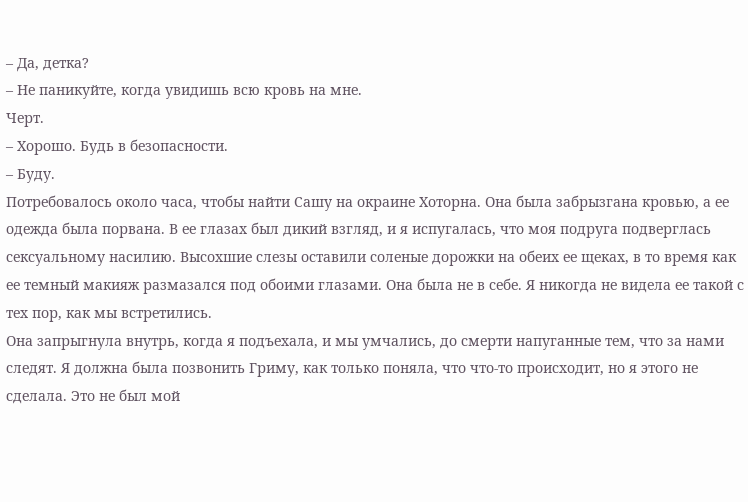– Да, детка?
– Не паникуйте, когда увидишь всю кровь на мне.
Черт.
– Хорошо. Будь в безопасности.
– Буду.
Потребовалось около часа, чтобы найти Сашу на окраине Хоторна. Она была забрызгана кровью, а ее одежда была порвана. В ее глазах был дикий взгляд, и я испугалась, что моя подруга подверглась сексуальному насилию. Высохшие слезы оставили соленые дорожки на обеих ее щеках, в то время как ее темный макияж размазался под обоими глазами. Она была не в себе. Я никогда не видела ее такой с тех пор, как мы встретились.
Она запрыгнула внутрь, когда я подъехала, и мы умчались, до смерти напуганные тем, что за нами следят. Я должна была позвонить Гриму, как только поняла, что что-то происходит, но я этого не сделала. Это не был мой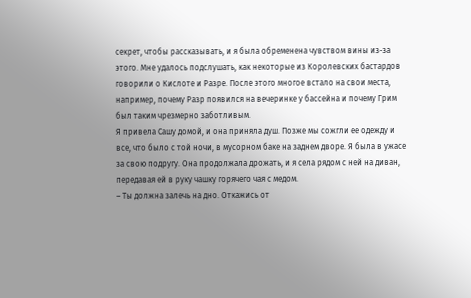секрет, чтобы рассказывать, и я была обременена чувством вины из-за этого. Мне удалось подслушать, как некоторые из Королевских бастардов говорили о Кислоте и Разре. После этого многое встало на свои места, например, почему Разр появился на вечеринке у бассейна и почему Грим был таким чрезмерно заботливым.
Я привела Сашу домой, и она приняла душ. Позже мы сожгли ее одежду и все, что было с той ночи, в мусорном баке на заднем дворе. Я была в ужасе за свою подругу. Она продолжала дрожать, и я села рядом с ней на диван, передавая ей в руку чашку горячего чая с медом.
– Ты должна залечь на дно. Откажись от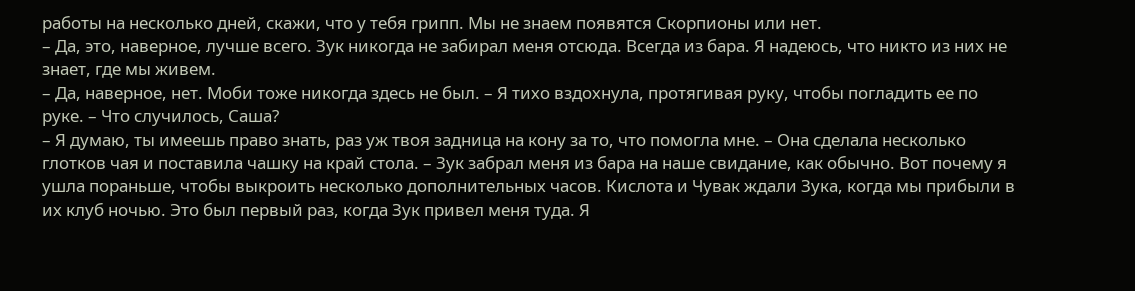работы на несколько дней, скажи, что у тебя грипп. Мы не знаем появятся Скорпионы или нет.
– Да, это, наверное, лучше всего. Зук никогда не забирал меня отсюда. Всегда из бара. Я надеюсь, что никто из них не знает, где мы живем.
– Да, наверное, нет. Моби тоже никогда здесь не был. – Я тихо вздохнула, протягивая руку, чтобы погладить ее по руке. – Что случилось, Саша?
– Я думаю, ты имеешь право знать, раз уж твоя задница на кону за то, что помогла мне. – Она сделала несколько глотков чая и поставила чашку на край стола. – Зук забрал меня из бара на наше свидание, как обычно. Вот почему я ушла пораньше, чтобы выкроить несколько дополнительных часов. Кислота и Чувак ждали Зука, когда мы прибыли в их клуб ночью. Это был первый раз, когда Зук привел меня туда. Я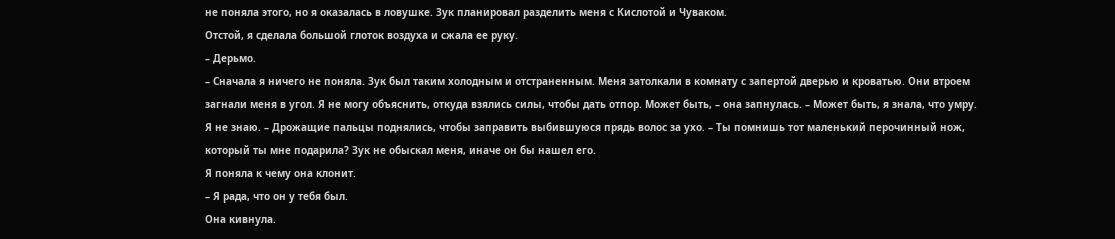не поняла этого, но я оказалась в ловушке. Зук планировал разделить меня с Кислотой и Чуваком.
Отстой, я сделала большой глоток воздуха и сжала ее руку.
– Дерьмо.
– Сначала я ничего не поняла. Зук был таким холодным и отстраненным. Меня затолкали в комнату с запертой дверью и кроватью. Они втроем загнали меня в угол. Я не могу объяснить, откуда взялись силы, чтобы дать отпор. Может быть, – она запнулась. – Может быть, я знала, что умру. Я не знаю. – Дрожащие пальцы поднялись, чтобы заправить выбившуюся прядь волос за ухо. – Ты помнишь тот маленький перочинный нож, который ты мне подарила? Зук не обыскал меня, иначе он бы нашел его.
Я поняла к чему она клонит.
– Я рада, что он у тебя был.
Она кивнула.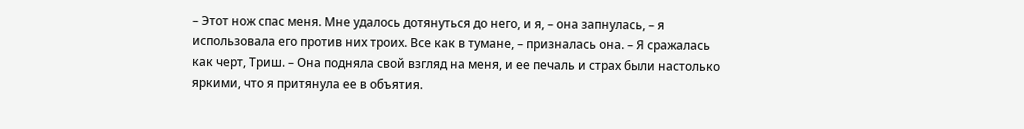– Этот нож спас меня. Мне удалось дотянуться до него, и я, – она запнулась, – я использовала его против них троих. Все как в тумане, – призналась она. – Я сражалась как черт, Триш. – Она подняла свой взгляд на меня, и ее печаль и страх были настолько яркими, что я притянула ее в объятия.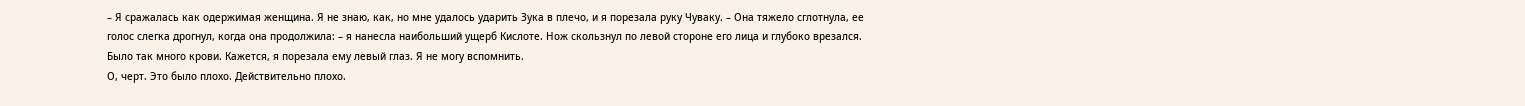– Я сражалась как одержимая женщина. Я не знаю, как, но мне удалось ударить Зука в плечо, и я порезала руку Чуваку. – Она тяжело сглотнула, ее голос слегка дрогнул, когда она продолжила: – я нанесла наибольший ущерб Кислоте. Нож скользнул по левой стороне его лица и глубоко врезался. Было так много крови. Кажется, я порезала ему левый глаз. Я не могу вспомнить.
О, черт. Это было плохо. Действительно плохо.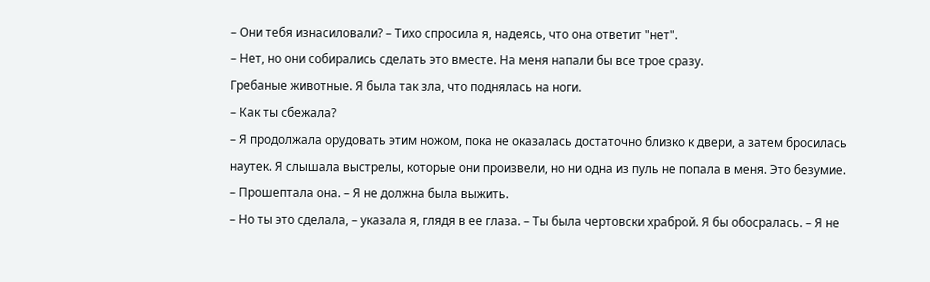– Они тебя изнасиловали? – Тихо спросила я, надеясь, что она ответит "нет".
– Нет, но они собирались сделать это вместе. На меня напали бы все трое сразу.
Гребаные животные. Я была так зла, что поднялась на ноги.
– Как ты сбежала?
– Я продолжала орудовать этим ножом, пока не оказалась достаточно близко к двери, а затем бросилась наутек. Я слышала выстрелы, которые они произвели, но ни одна из пуль не попала в меня. Это безумие. – Прошептала она. – Я не должна была выжить.
– Но ты это сделала, – указала я, глядя в ее глаза. – Ты была чертовски храброй. Я бы обосралась. – Я не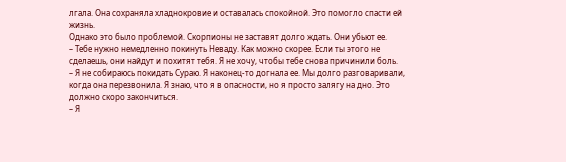лгала. Она сохраняла хладнокровие и оставалась спокойной. Это помогло спасти ей жизнь.
Однако это было проблемой. Скорпионы не заставят долго ждать. Они убьют ее.
– Тебе нужно немедленно покинуть Неваду. Как можно скорее. Если ты этого не сделаешь, они найдут и похитят тебя. Я не хочу, чтобы тебе снова причинили боль.
– Я не собираюсь покидать Сураю. Я наконец-то догнала ее. Мы долго разговаривали, когда она перезвонила. Я знаю, что я в опасности, но я просто залягу на дно. Это должно скоро закончиться.
– Я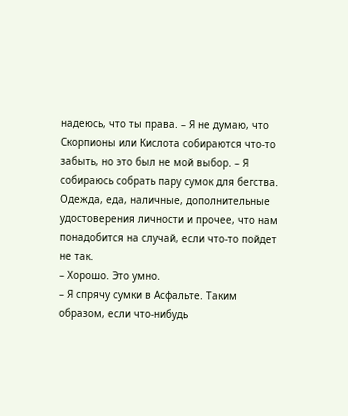надеюсь, что ты права. – Я не думаю, что Скорпионы или Кислота собираются что-то забыть, но это был не мой выбор. – Я собираюсь собрать пару сумок для бегства. Одежда, еда, наличные, дополнительные удостоверения личности и прочее, что нам понадобится на случай, если что-то пойдет не так.
– Хорошо. Это умно.
– Я спрячу сумки в Асфальте. Таким образом, если что-нибудь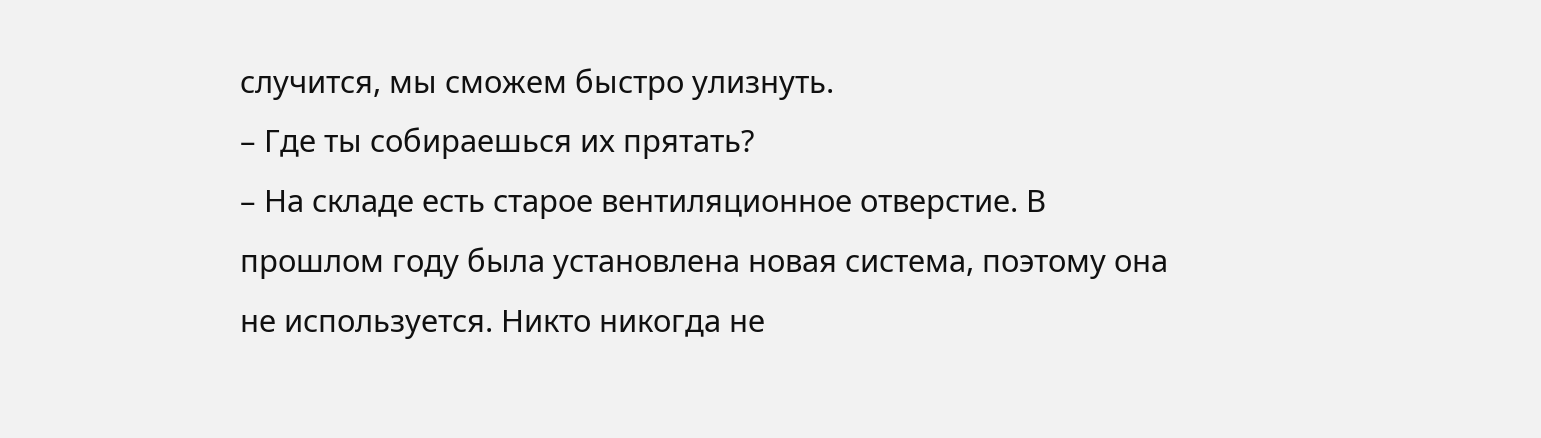случится, мы сможем быстро улизнуть.
– Где ты собираешься их прятать?
– На складе есть старое вентиляционное отверстие. В прошлом году была установлена новая система, поэтому она не используется. Никто никогда не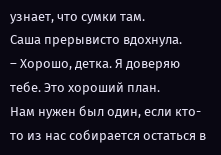узнает, что сумки там.
Саша прерывисто вдохнула.
– Хорошо, детка. Я доверяю тебе. Это хороший план.
Нам нужен был один, если кто-то из нас собирается остаться в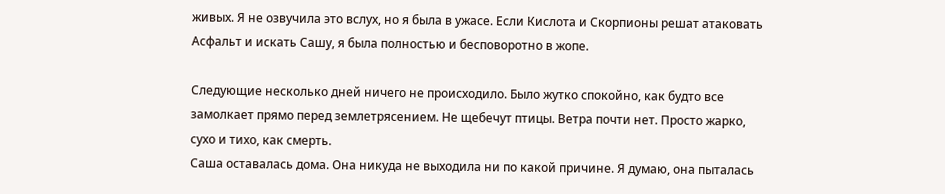живых. Я не озвучила это вслух, но я была в ужасе. Если Кислота и Скорпионы решат атаковать Асфальт и искать Сашу, я была полностью и бесповоротно в жопе.

Следующие несколько дней ничего не происходило. Было жутко спокойно, как будто все замолкает прямо перед землетрясением. Не щебечут птицы. Ветра почти нет. Просто жарко, сухо и тихо, как смерть.
Саша оставалась дома. Она никуда не выходила ни по какой причине. Я думаю, она пыталась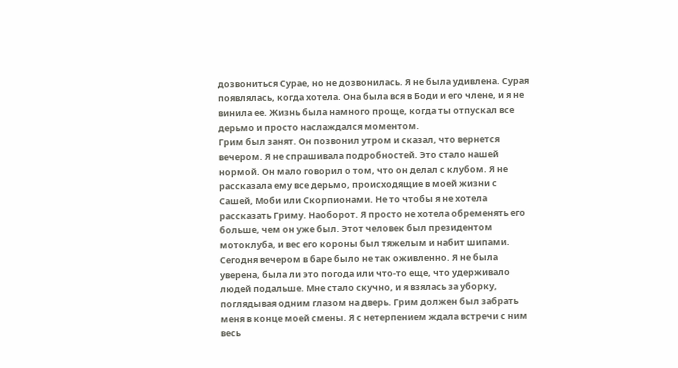дозвониться Сурае, но не дозвонилась. Я не была удивлена. Сурая появлялась, когда хотела. Она была вся в Боди и его члене, и я не винила ее. Жизнь была намного проще, когда ты отпускал все дерьмо и просто наслаждался моментом.
Грим был занят. Он позвонил утром и сказал, что вернется вечером. Я не спрашивала подробностей. Это стало нашей нормой. Он мало говорил о том, что он делал с клубом. Я не рассказала ему все дерьмо, происходящие в моей жизни с Сашей, Моби или Скорпионами. Не то чтобы я не хотела рассказать Гриму. Наоборот. Я просто не хотела обременять его больше, чем он уже был. Этот человек был президентом мотоклуба, и вес его короны был тяжелым и набит шипами.
Сегодня вечером в баре было не так оживленно. Я не была уверена, была ли это погода или что-то еще, что удерживало людей подальше. Мне стало скучно, и я взялась за уборку, поглядывая одним глазом на дверь. Грим должен был забрать меня в конце моей смены. Я с нетерпением ждала встречи с ним весь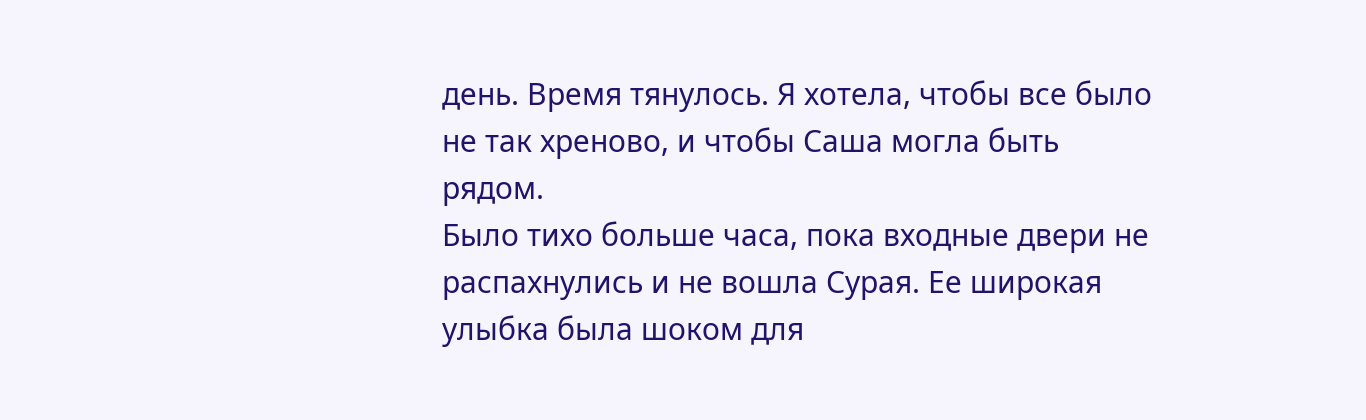день. Время тянулось. Я хотела, чтобы все было не так хреново, и чтобы Саша могла быть рядом.
Было тихо больше часа, пока входные двери не распахнулись и не вошла Сурая. Ее широкая улыбка была шоком для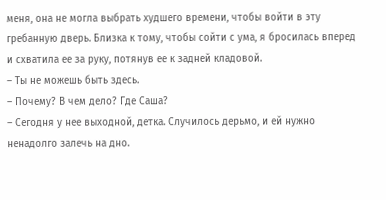меня, она не могла выбрать худшего времени, чтобы войти в эту гребанную дверь. Близка к тому, чтобы сойти с ума, я бросилась вперед и схватила ее за руку, потянув ее к задней кладовой.
– Ты не можешь быть здесь.
– Почему? В чем дело? Где Саша?
– Сегодня у нее выходной, детка. Случилось дерьмо, и ей нужно ненадолго залечь на дно.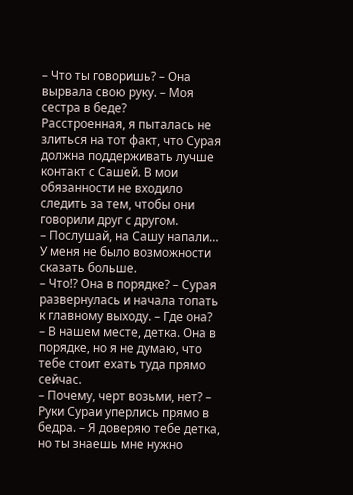– Что ты говоришь? – Она вырвала свою руку. – Моя сестра в беде?
Расстроенная, я пыталась не злиться на тот факт, что Сурая должна поддерживать лучше контакт с Сашей. В мои обязанности не входило следить за тем, чтобы они говорили друг с другом.
– Послушай, на Сашу напали…
У меня не было возможности сказать больше.
– Что!? Она в порядке? – Сурая развернулась и начала топать к главному выходу. – Где она?
– В нашем месте, детка. Она в порядке, но я не думаю, что тебе стоит ехать туда прямо сейчас.
– Почему, черт возьми, нет? – Руки Сураи уперлись прямо в бедра. – Я доверяю тебе детка, но ты знаешь мне нужно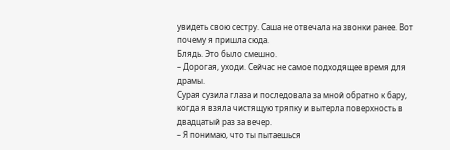увидеть свою сестру. Саша не отвечала на звонки ранее. Вот почему я пришла сюда.
Блядь. Это было смешно.
– Дорогая, уходи. Сейчас не самое подходящее время для драмы.
Сурая сузила глаза и последовала за мной обратно к бару, когда я взяла чистящую тряпку и вытерла поверхность в двадцатый раз за вечер.
– Я понимаю, что ты пытаешься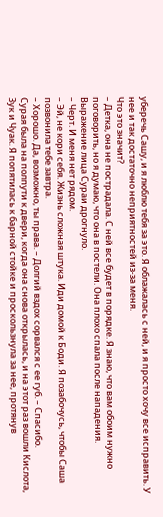уберечь Сашу, и я люблю тебя за это. Я облажалась с ней, и я просто хочу все исправить. У нее и так достаточно неприятностей из-за меня.
Что это значит?
– Детка, она не пострадала. С ней все будет в порядке. Я знаю, что вам обоим нужно поговорить, но я думаю, что она в постели. Она плохо спала после нападения.
Выражение лица Сураи дрогнуло.
– Черт. И меня нет рядом.
– Эй, не кори себя. Жизнь сложная штука. Иди домой к Боди. Я позабочусь, чтобы Саша позвонила тебе завтра.
– Хорошо. Да, возможно, ты права. – Долгий вздох сорвался с ее губ. – Спасибо.
Сурая была на полпути к двери, когда она снова открылась, и на этот раз вошли Кислота, Зук и Чуак. Я попятилась к барной стойке и проскользнула за нее, протянув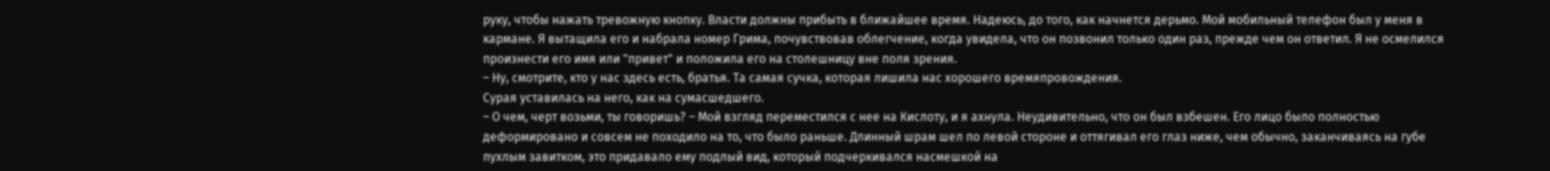руку, чтобы нажать тревожную кнопку. Власти должны прибыть в ближайшее время. Надеюсь, до того, как начнется дерьмо. Мой мобильный телефон был у меня в кармане. Я вытащила его и набрала номер Грима, почувствовав облегчение, когда увидела, что он позвонил только один раз, прежде чем он ответил. Я не осмелился произнести его имя или "привет" и положила его на столешницу вне поля зрения.
– Ну, смотрите, кто у нас здесь есть, братья. Та самая сучка, которая лишила нас хорошего времяпровождения.
Сурая уставилась на него, как на сумасшедшего.
– О чем, черт возьми, ты говоришь? – Мой взгляд переместился с нее на Кислоту, и я ахнула. Неудивительно, что он был взбешен. Его лицо было полностью деформировано и совсем не походило на то, что было раньше. Длинный шрам шел по левой стороне и оттягивал его глаз ниже, чем обычно, заканчиваясь на губе пухлым завитком, это придавало ему подлый вид, который подчеркивался насмешкой на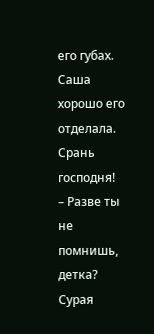его губах. Саша хорошо его отделала.
Срань господня!
– Разве ты не помнишь, детка?
Сурая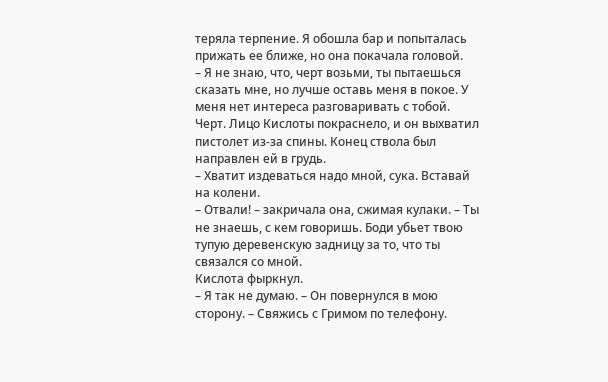теряла терпение. Я обошла бар и попыталась прижать ее ближе, но она покачала головой.
– Я не знаю, что, черт возьми, ты пытаешься сказать мне, но лучше оставь меня в покое. У меня нет интереса разговаривать с тобой.
Черт. Лицо Кислоты покраснело, и он выхватил пистолет из-за спины. Конец ствола был направлен ей в грудь.
– Хватит издеваться надо мной, сука. Вставай на колени.
– Отвали! – закричала она, сжимая кулаки. – Ты не знаешь, с кем говоришь. Боди убьет твою тупую деревенскую задницу за то, что ты связался со мной.
Кислота фыркнул.
– Я так не думаю. – Он повернулся в мою сторону. – Свяжись с Гримом по телефону.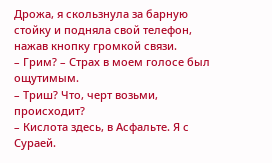Дрожа, я скользнула за барную стойку и подняла свой телефон, нажав кнопку громкой связи.
– Грим? – Страх в моем голосе был ощутимым.
– Триш? Что, черт возьми, происходит?
– Кислота здесь, в Асфальте. Я с Сураей.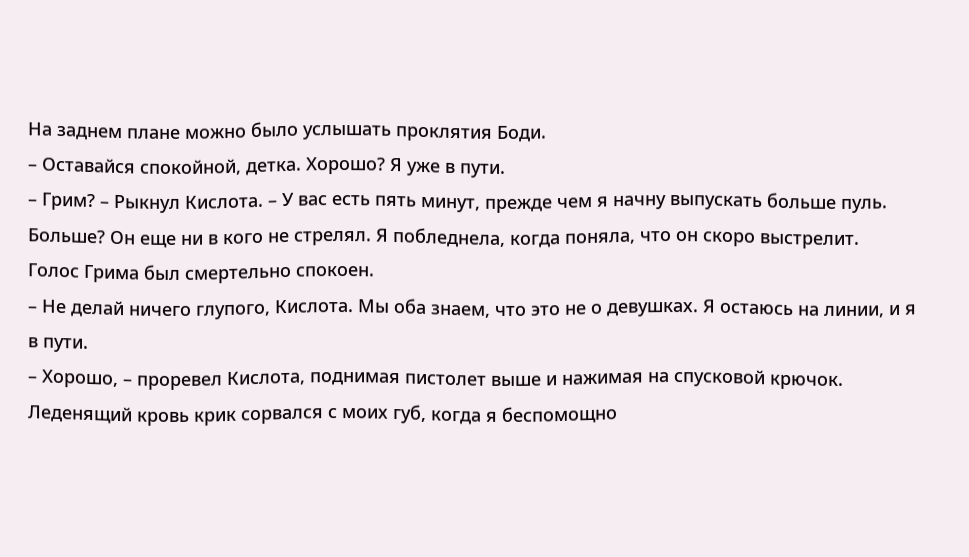На заднем плане можно было услышать проклятия Боди.
– Оставайся спокойной, детка. Хорошо? Я уже в пути.
– Грим? – Рыкнул Кислота. – У вас есть пять минут, прежде чем я начну выпускать больше пуль.
Больше? Он еще ни в кого не стрелял. Я побледнела, когда поняла, что он скоро выстрелит.
Голос Грима был смертельно спокоен.
– Не делай ничего глупого, Кислота. Мы оба знаем, что это не о девушках. Я остаюсь на линии, и я в пути.
– Хорошо, – проревел Кислота, поднимая пистолет выше и нажимая на спусковой крючок. Леденящий кровь крик сорвался с моих губ, когда я беспомощно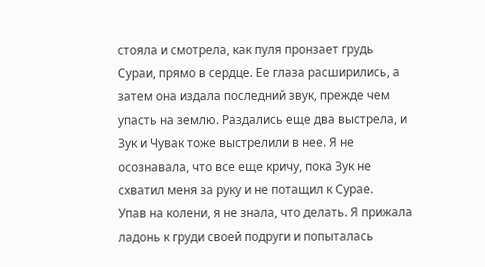стояла и смотрела, как пуля пронзает грудь Сураи, прямо в сердце. Ее глаза расширились, а затем она издала последний звук, прежде чем упасть на землю. Раздались еще два выстрела, и Зук и Чувак тоже выстрелили в нее. Я не осознавала, что все еще кричу, пока Зук не схватил меня за руку и не потащил к Сурае.
Упав на колени, я не знала, что делать. Я прижала ладонь к груди своей подруги и попыталась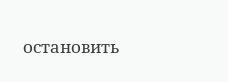остановить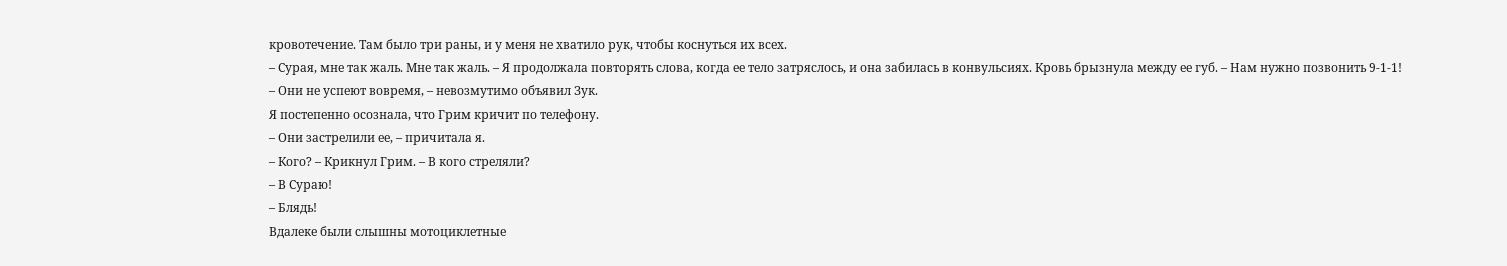кровотечение. Там было три раны, и у меня не хватило рук, чтобы коснуться их всех.
– Сурая, мне так жаль. Мне так жаль. – Я продолжала повторять слова, когда ее тело затряслось, и она забилась в конвульсиях. Кровь брызнула между ее губ. – Нам нужно позвонить 9-1-1!
– Они не успеют вовремя, – невозмутимо объявил Зук.
Я постепенно осознала, что Грим кричит по телефону.
– Они застрелили ее, – причитала я.
– Кого? – Крикнул Грим. – В кого стреляли?
– В Сураю!
– Блядь!
Вдалеке были слышны мотоциклетные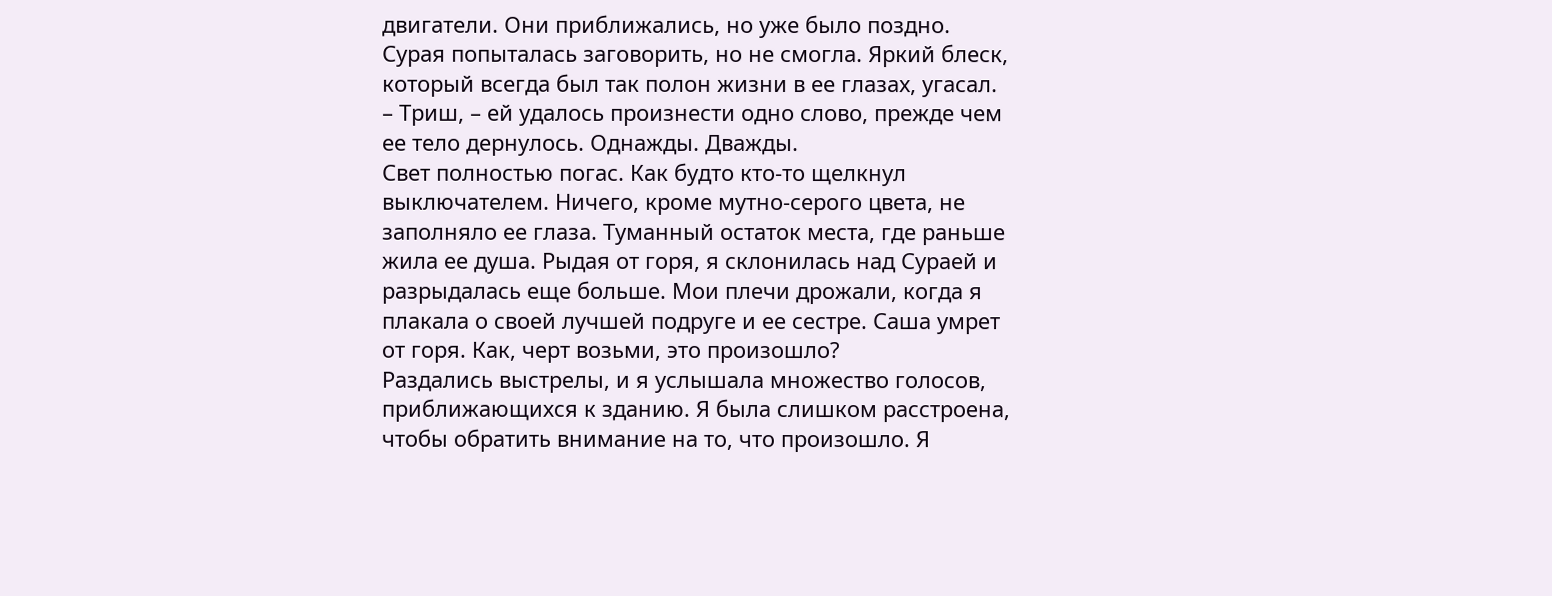двигатели. Они приближались, но уже было поздно. Сурая попыталась заговорить, но не смогла. Яркий блеск, который всегда был так полон жизни в ее глазах, угасал.
– Триш, – ей удалось произнести одно слово, прежде чем ее тело дернулось. Однажды. Дважды.
Свет полностью погас. Как будто кто-то щелкнул выключателем. Ничего, кроме мутно-серого цвета, не заполняло ее глаза. Туманный остаток места, где раньше жила ее душа. Рыдая от горя, я склонилась над Сураей и разрыдалась еще больше. Мои плечи дрожали, когда я плакала о своей лучшей подруге и ее сестре. Саша умрет от горя. Как, черт возьми, это произошло?
Раздались выстрелы, и я услышала множество голосов, приближающихся к зданию. Я была слишком расстроена, чтобы обратить внимание на то, что произошло. Я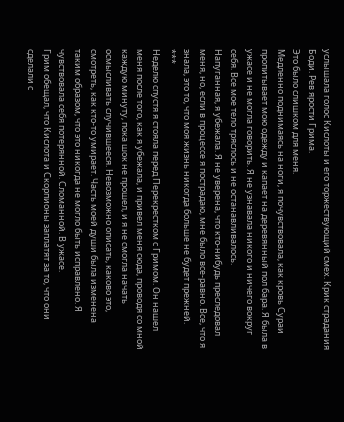услышала голос Кислоты и его торжествующий смех. Крик страдания Боди. Рев ярости Грима.
Это было слишком для меня.
Медленно поднимаясь на ноги, я почувствовала, как кровь Сураи пропитывает мою одежду и капает на деревянный пол бара. Я была в ужасе и не могла говорить. Я не узнавала никого и ничего вокруг себя. Все мое тело тряслось и не останавливалось.
Напуганная, я убежала. Я не уверена, что кто-нибудь преследовал меня, но, если в процессе я пострадаю, мне было все-равно. Все, что я знала, это то, что моя жизнь никогда больше не будет прежней.
***
Неделю спустя я стояла перед Перекрестком с Гримом. Он нашел меня после того, как я убежала, и привел меня сюда, проводя со мной каждую минуту, пока шок не прошел, и я не смогла начать осмысливать случившееся. Невозможно описать, каково это, смотреть, как кто-то умирает. Часть моей души была изменена таким образом, что это никогда не могло быть исправлено. Я чувствовала себя потерянной. Сломанной. В ужасе.
Грим обещал, что Кислота и Скорпионы заплатят за то, что они сделали с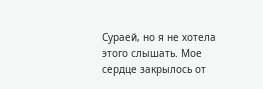Сураей, но я не хотела этого слышать. Мое сердце закрылось от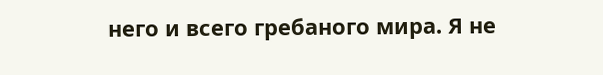него и всего гребаного мира. Я не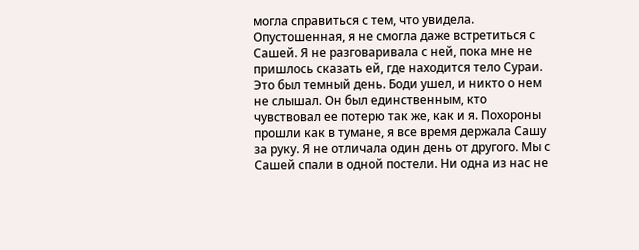могла справиться с тем, что увидела. Опустошенная, я не смогла даже встретиться с Сашей. Я не разговаривала с ней, пока мне не пришлось сказать ей, где находится тело Сураи. Это был темный день. Боди ушел, и никто о нем не слышал. Он был единственным, кто чувствовал ее потерю так же, как и я. Похороны прошли как в тумане, я все время держала Сашу за руку. Я не отличала один день от другого. Мы с Сашей спали в одной постели. Ни одна из нас не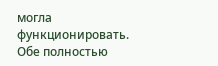могла функционировать. Обе полностью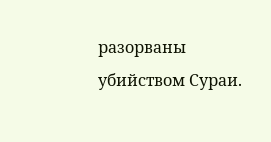разорваны убийством Сураи.